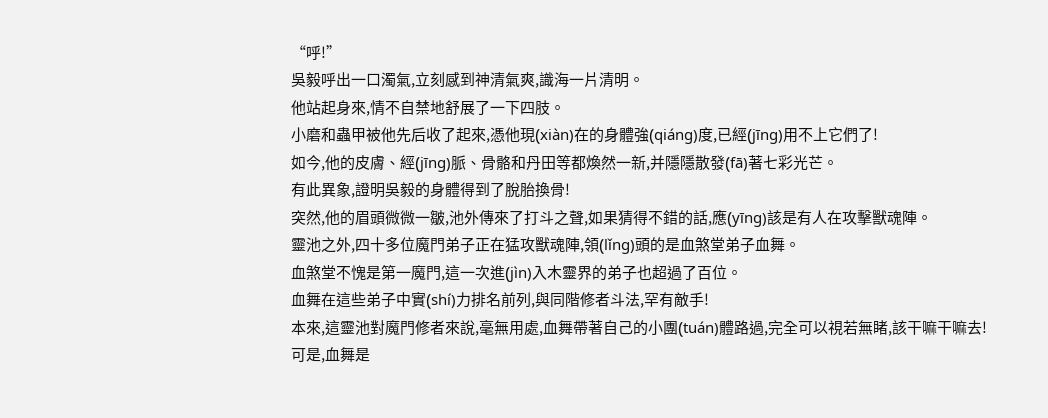“呼!”
吳毅呼出一口濁氣,立刻感到神清氣爽,識海一片清明。
他站起身來,情不自禁地舒展了一下四肢。
小磨和蟲甲被他先后收了起來,憑他現(xiàn)在的身體強(qiáng)度,已經(jīng)用不上它們了!
如今,他的皮膚、經(jīng)脈、骨骼和丹田等都煥然一新,并隱隱散發(fā)著七彩光芒。
有此異象,證明吳毅的身體得到了脫胎換骨!
突然,他的眉頭微微一皺,池外傳來了打斗之聲,如果猜得不錯的話,應(yīng)該是有人在攻擊獸魂陣。
靈池之外,四十多位魔門弟子正在猛攻獸魂陣,領(lǐng)頭的是血煞堂弟子血舞。
血煞堂不愧是第一魔門,這一次進(jìn)入木靈界的弟子也超過了百位。
血舞在這些弟子中實(shí)力排名前列,與同階修者斗法,罕有敵手!
本來,這靈池對魔門修者來說,毫無用處,血舞帶著自己的小團(tuán)體路過,完全可以視若無睹,該干嘛干嘛去!
可是,血舞是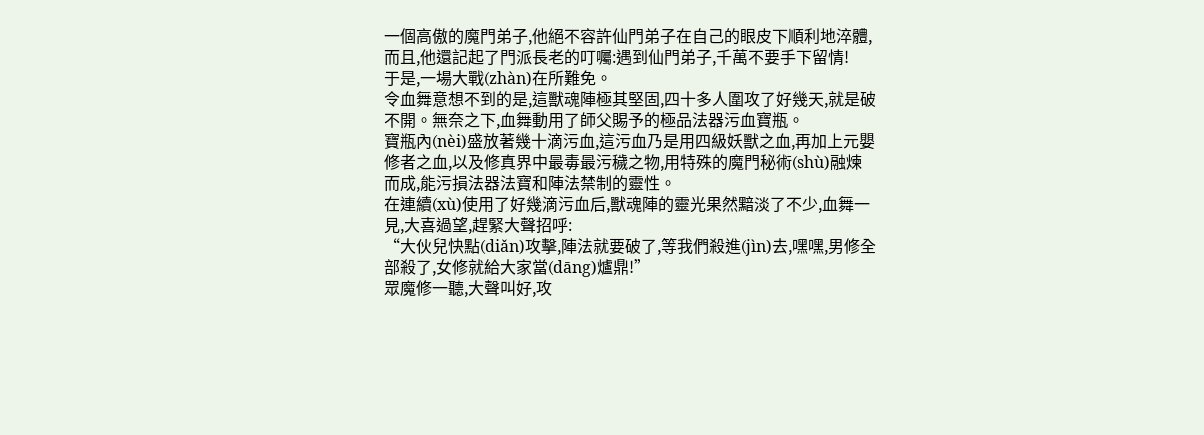一個高傲的魔門弟子,他絕不容許仙門弟子在自己的眼皮下順利地淬體,而且,他還記起了門派長老的叮囑:遇到仙門弟子,千萬不要手下留情!
于是,一場大戰(zhàn)在所難免。
令血舞意想不到的是,這獸魂陣極其堅固,四十多人圍攻了好幾天,就是破不開。無奈之下,血舞動用了師父賜予的極品法器污血寶瓶。
寶瓶內(nèi)盛放著幾十滴污血,這污血乃是用四級妖獸之血,再加上元嬰修者之血,以及修真界中最毒最污穢之物,用特殊的魔門秘術(shù)融煉而成,能污損法器法寶和陣法禁制的靈性。
在連續(xù)使用了好幾滴污血后,獸魂陣的靈光果然黯淡了不少,血舞一見,大喜過望,趕緊大聲招呼:
“大伙兒快點(diǎn)攻擊,陣法就要破了,等我們殺進(jìn)去,嘿嘿,男修全部殺了,女修就給大家當(dāng)爐鼎!”
眾魔修一聽,大聲叫好,攻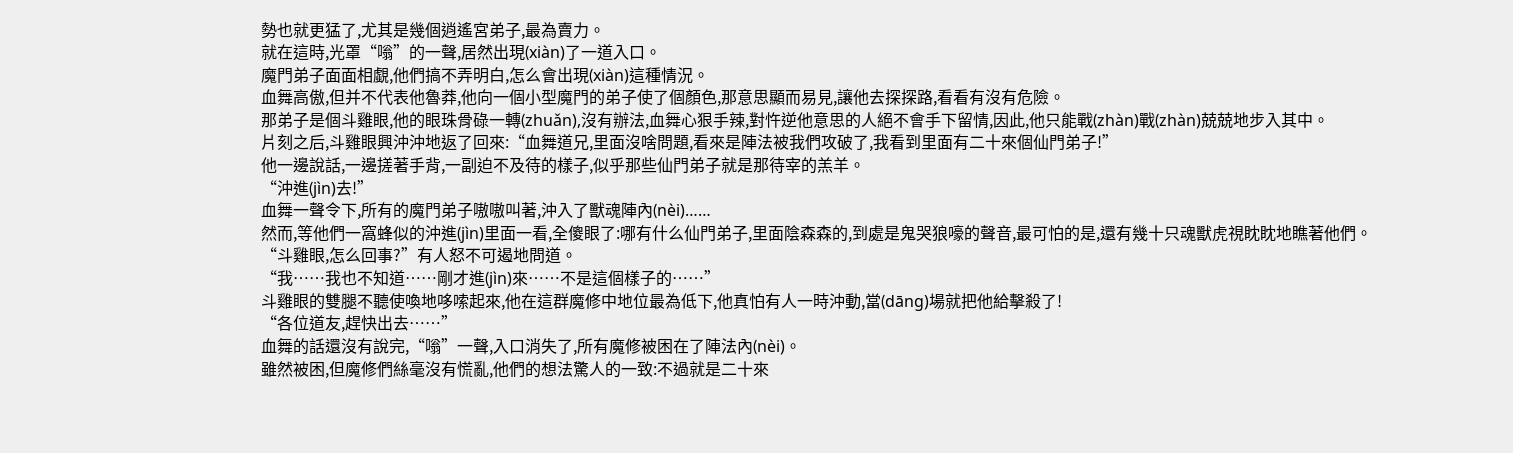勢也就更猛了,尤其是幾個逍遙宮弟子,最為賣力。
就在這時,光罩“嗡”的一聲,居然出現(xiàn)了一道入口。
魔門弟子面面相覷,他們搞不弄明白,怎么會出現(xiàn)這種情況。
血舞高傲,但并不代表他魯莽,他向一個小型魔門的弟子使了個顏色,那意思顯而易見,讓他去探探路,看看有沒有危險。
那弟子是個斗雞眼,他的眼珠骨碌一轉(zhuǎn),沒有辦法,血舞心狠手辣,對忤逆他意思的人絕不會手下留情,因此,他只能戰(zhàn)戰(zhàn)兢兢地步入其中。
片刻之后,斗雞眼興沖沖地返了回來:“血舞道兄,里面沒啥問題,看來是陣法被我們攻破了,我看到里面有二十來個仙門弟子!”
他一邊說話,一邊搓著手背,一副迫不及待的樣子,似乎那些仙門弟子就是那待宰的羔羊。
“沖進(jìn)去!”
血舞一聲令下,所有的魔門弟子嗷嗷叫著,沖入了獸魂陣內(nèi)……
然而,等他們一窩蜂似的沖進(jìn)里面一看,全傻眼了:哪有什么仙門弟子,里面陰森森的,到處是鬼哭狼嚎的聲音,最可怕的是,還有幾十只魂獸虎視眈眈地瞧著他們。
“斗雞眼,怎么回事?”有人怒不可遏地問道。
“我……我也不知道……剛才進(jìn)來……不是這個樣子的……”
斗雞眼的雙腿不聽使喚地哆嗦起來,他在這群魔修中地位最為低下,他真怕有人一時沖動,當(dāng)場就把他給擊殺了!
“各位道友,趕快出去……”
血舞的話還沒有說完,“嗡”一聲,入口消失了,所有魔修被困在了陣法內(nèi)。
雖然被困,但魔修們絲毫沒有慌亂,他們的想法驚人的一致:不過就是二十來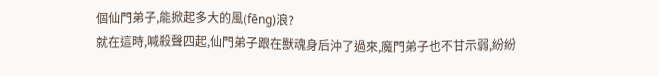個仙門弟子,能掀起多大的風(fēng)浪?
就在這時,喊殺聲四起,仙門弟子跟在獸魂身后沖了過來,魔門弟子也不甘示弱,紛紛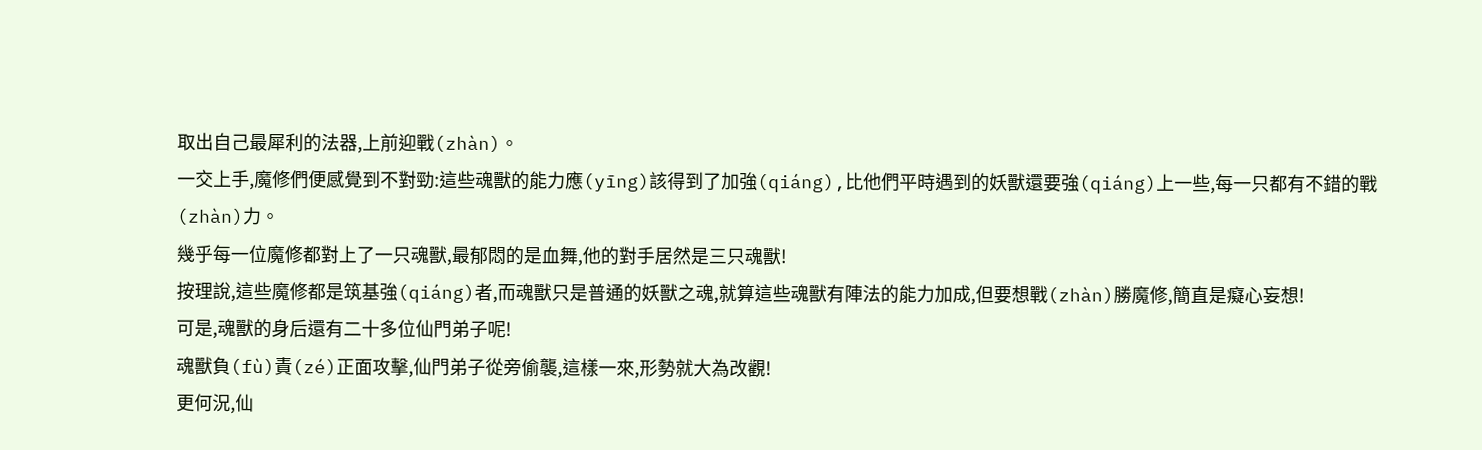取出自己最犀利的法器,上前迎戰(zhàn)。
一交上手,魔修們便感覺到不對勁:這些魂獸的能力應(yīng)該得到了加強(qiáng),比他們平時遇到的妖獸還要強(qiáng)上一些,每一只都有不錯的戰(zhàn)力。
幾乎每一位魔修都對上了一只魂獸,最郁悶的是血舞,他的對手居然是三只魂獸!
按理說,這些魔修都是筑基強(qiáng)者,而魂獸只是普通的妖獸之魂,就算這些魂獸有陣法的能力加成,但要想戰(zhàn)勝魔修,簡直是癡心妄想!
可是,魂獸的身后還有二十多位仙門弟子呢!
魂獸負(fù)責(zé)正面攻擊,仙門弟子從旁偷襲,這樣一來,形勢就大為改觀!
更何況,仙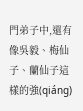門弟子中,還有像吳毅、梅仙子、蘭仙子這樣的強(qiáng)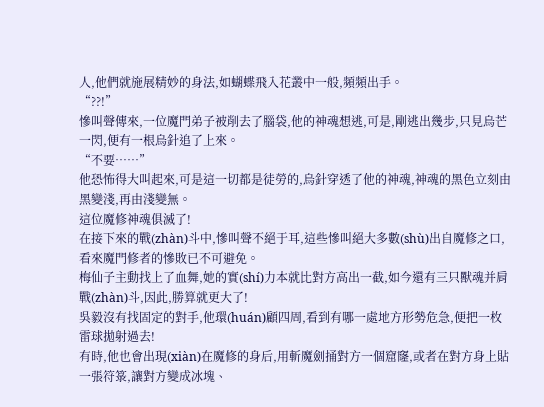人,他們就施展精妙的身法,如蝴蝶飛入花叢中一般,頻頻出手。
“??!”
慘叫聲傳來,一位魔門弟子被削去了腦袋,他的神魂想逃,可是,剛逃出幾步,只見烏芒一閃,便有一根烏針追了上來。
“不要……”
他恐怖得大叫起來,可是這一切都是徒勞的,烏針穿透了他的神魂,神魂的黑色立刻由黑變淺,再由淺變無。
這位魔修神魂俱滅了!
在接下來的戰(zhàn)斗中,慘叫聲不絕于耳,這些慘叫絕大多數(shù)出自魔修之口,看來魔門修者的慘敗已不可避免。
梅仙子主動找上了血舞,她的實(shí)力本就比對方高出一截,如今還有三只獸魂并肩戰(zhàn)斗,因此,勝算就更大了!
吳毅沒有找固定的對手,他環(huán)顧四周,看到有哪一處地方形勢危急,便把一枚雷球拋射過去!
有時,他也會出現(xiàn)在魔修的身后,用斬魔劍捅對方一個窟窿,或者在對方身上貼一張符箓,讓對方變成冰塊、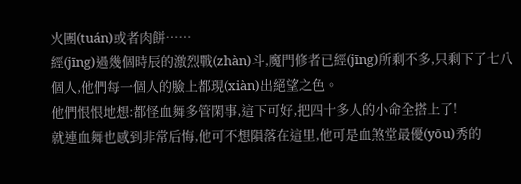火團(tuán)或者肉餅……
經(jīng)過幾個時辰的激烈戰(zhàn)斗,魔門修者已經(jīng)所剩不多,只剩下了七八個人,他們每一個人的臉上都現(xiàn)出絕望之色。
他們恨恨地想:都怪血舞多管閑事,這下可好,把四十多人的小命全搭上了!
就連血舞也感到非常后悔,他可不想隕落在這里,他可是血煞堂最優(yōu)秀的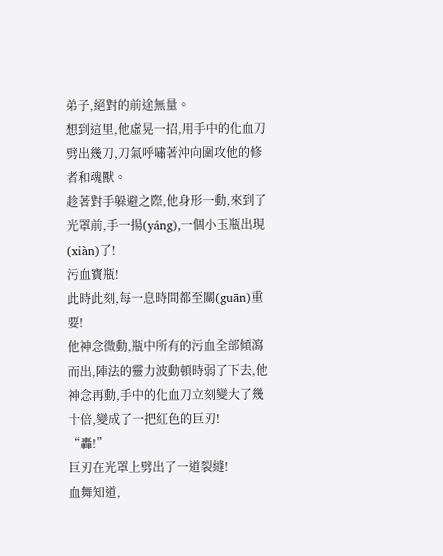弟子,絕對的前途無量。
想到這里,他虛晃一招,用手中的化血刀劈出幾刀,刀氣呼嘯著沖向圍攻他的修者和魂獸。
趁著對手躲避之際,他身形一動,來到了光罩前,手一揚(yáng),一個小玉瓶出現(xiàn)了!
污血寶瓶!
此時此刻,每一息時間都至關(guān)重要!
他神念微動,瓶中所有的污血全部傾瀉而出,陣法的靈力波動頓時弱了下去,他神念再動,手中的化血刀立刻變大了幾十倍,變成了一把紅色的巨刃!
“轟!”
巨刃在光罩上劈出了一道裂縫!
血舞知道,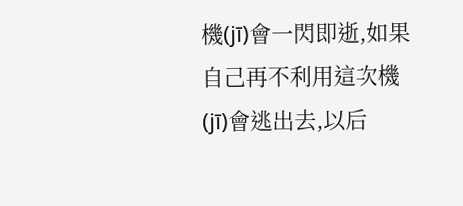機(jī)會一閃即逝,如果自己再不利用這次機(jī)會逃出去,以后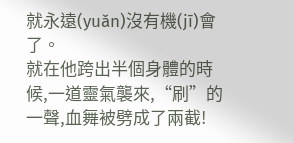就永遠(yuǎn)沒有機(jī)會了。
就在他跨出半個身體的時候,一道靈氣襲來,“刷”的一聲,血舞被劈成了兩截!